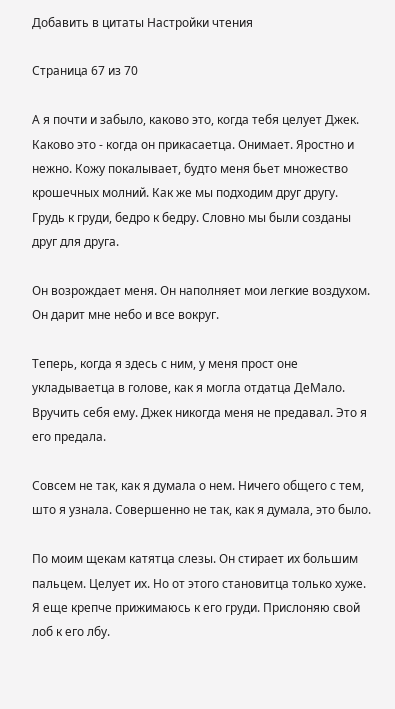Добавить в цитаты Настройки чтения

Страница 67 из 70

А я почти и забыло, каково это, когда тебя целует Джек. Каково это - когда он прикасаетца. Онимает. Яростно и нежно. Кожу покалывает, будто меня бьет множество крошечных молний. Как же мы подходим друг другу. Грудь к груди, бедро к бедру. Словно мы были созданы друг для друга.

Он возрождает меня. Он наполняет мои легкие воздухом. Он дарит мне небо и все вокруг.

Теперь, когда я здесь с ним, у меня прост оне укладываетца в голове, как я могла отдатца ДеМало. Вручить себя ему. Джек никогда меня не предавал. Это я его предала.

Совсем не так, как я думала о нем. Ничего общего с тем, што я узнала. Совершенно не так, как я думала, это было.

По моим щекам катятца слезы. Он стирает их большим пальцем. Целует их. Но от этого становитца только хуже. Я еще крепче прижимаюсь к его груди. Прислоняю свой лоб к его лбу.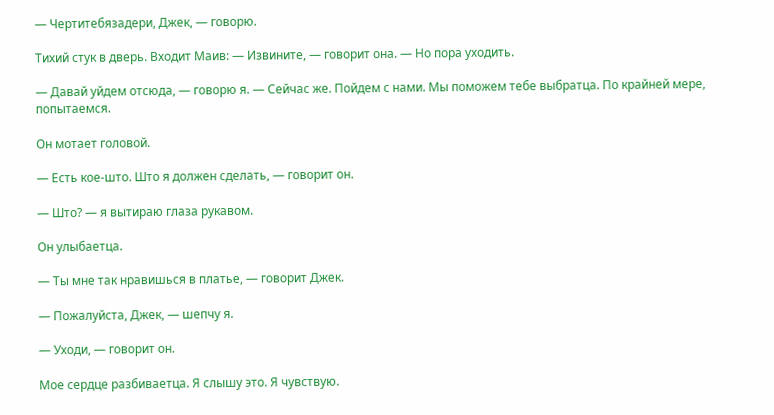— Чертитебязадери, Джек, — говорю.

Тихий стук в дверь. Входит Маив: — Извините, — говорит она. — Но пора уходить.

— Давай уйдем отсюда, — говорю я. — Сейчас же. Пойдем с нами. Мы поможем тебе выбратца. По крайней мере, попытаемся.

Он мотает головой.

— Есть кое-што. Што я должен сделать, — говорит он.

— Што? — я вытираю глаза рукавом.

Он улыбаетца.

— Ты мне так нравишься в платье, — говорит Джек.

— Пожалуйста, Джек, — шепчу я.

— Уходи, — говорит он.

Мое сердце разбиваетца. Я слышу это. Я чувствую.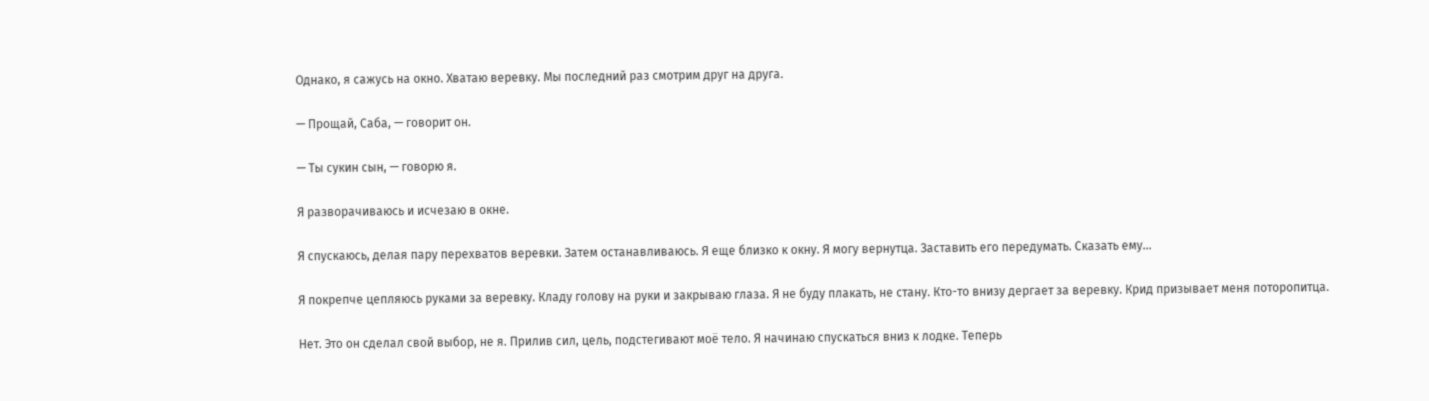Однако, я сажусь на окно. Хватаю веревку. Мы последний раз смотрим друг на друга.

— Прощай, Саба, — говорит он.

— Ты сукин сын, — говорю я.

Я разворачиваюсь и исчезаю в окне.

Я спускаюсь, делая пару перехватов веревки. Затем останавливаюсь. Я еще близко к окну. Я могу вернутца. Заставить его передумать. Сказать ему...

Я покрепче цепляюсь руками за веревку. Кладу голову на руки и закрываю глаза. Я не буду плакать, не стану. Кто-то внизу дергает за веревку. Крид призывает меня поторопитца.

Нет. Это он сделал свой выбор, не я. Прилив сил, цель, подстегивают моё тело. Я начинаю спускаться вниз к лодке. Теперь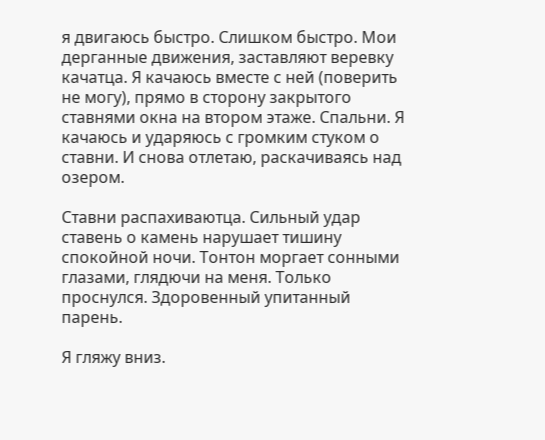я двигаюсь быстро. Слишком быстро. Мои дерганные движения, заставляют веревку качатца. Я качаюсь вместе с ней (поверить не могу), прямо в сторону закрытого ставнями окна на втором этаже. Спальни. Я качаюсь и ударяюсь с громким стуком о ставни. И снова отлетаю, раскачиваясь над озером.

Ставни распахиваютца. Сильный удар ставень о камень нарушает тишину спокойной ночи. Тонтон моргает сонными глазами, глядючи на меня. Только проснулся. Здоровенный упитанный парень.

Я гляжу вниз.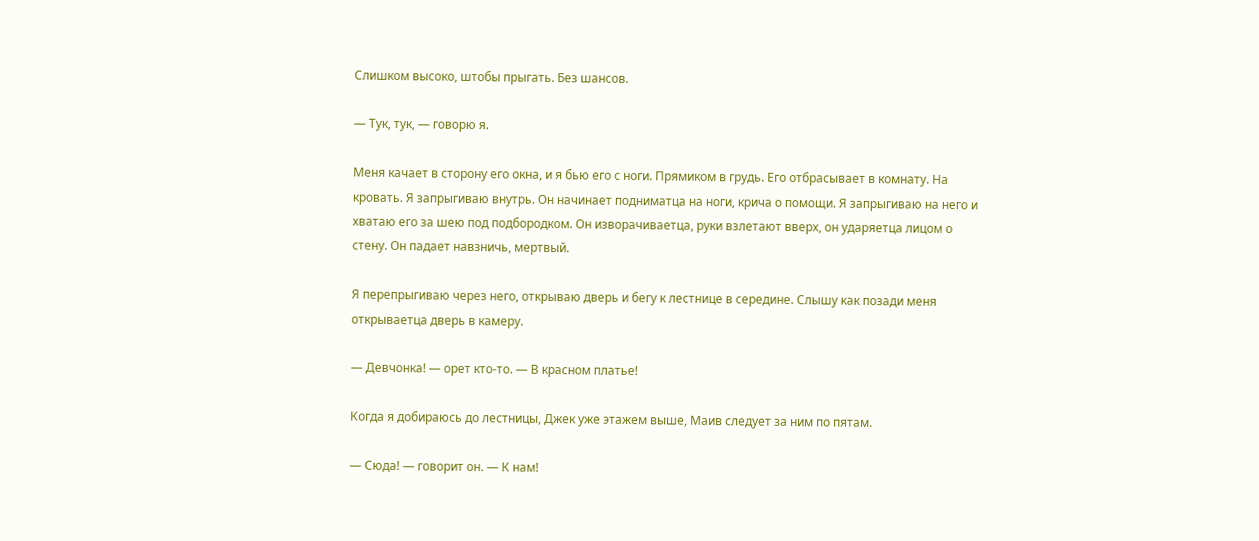Слишком высоко, штобы прыгать. Без шансов.

— Тук, тук, — говорю я.

Меня качает в сторону его окна, и я бью его с ноги. Прямиком в грудь. Его отбрасывает в комнату. На кровать. Я запрыгиваю внутрь. Он начинает подниматца на ноги, крича о помощи. Я запрыгиваю на него и хватаю его за шею под подбородком. Он изворачиваетца, руки взлетают вверх, он ударяетца лицом о стену. Он падает навзничь, мертвый.

Я перепрыгиваю через него, открываю дверь и бегу к лестнице в середине. Слышу как позади меня открываетца дверь в камеру.

— Девчонка! — орет кто-то. — В красном платье!

Когда я добираюсь до лестницы, Джек уже этажем выше, Маив следует за ним по пятам.

— Сюда! — говорит он. — К нам!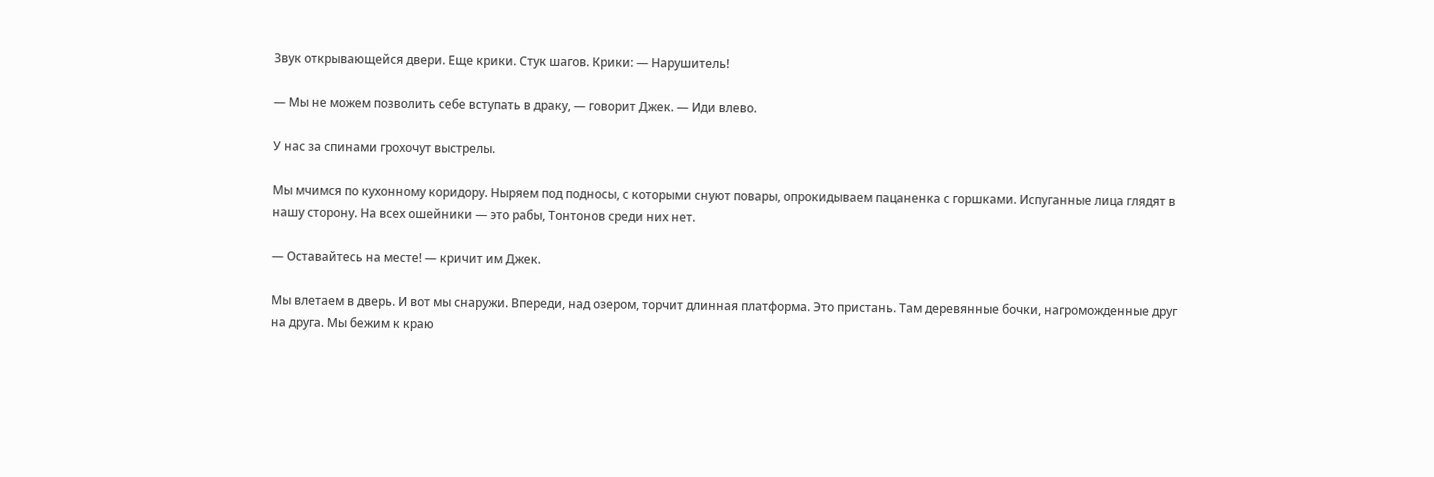Звук открывающейся двери. Еще крики. Стук шагов. Крики: — Нарушитель!

— Мы не можем позволить себе вступать в драку, — говорит Джек. — Иди влево.

У нас за спинами грохочут выстрелы.

Мы мчимся по кухонному коридору. Ныряем под подносы, с которыми снуют повары, опрокидываем пацаненка с горшками. Испуганные лица глядят в нашу сторону. На всех ошейники — это рабы, Тонтонов среди них нет.

— Оставайтесь на месте! — кричит им Джек.

Мы влетаем в дверь. И вот мы снаружи. Впереди, над озером, торчит длинная платформа. Это пристань. Там деревянные бочки, нагроможденные друг на друга. Мы бежим к краю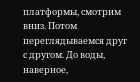платформы, смотрим вниз. Потом переглядываемся друг с другом. До воды, наверное,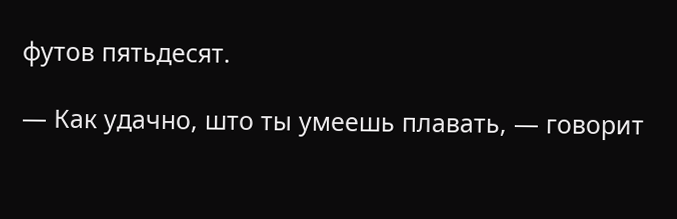футов пятьдесят.

— Как удачно, што ты умеешь плавать, — говорит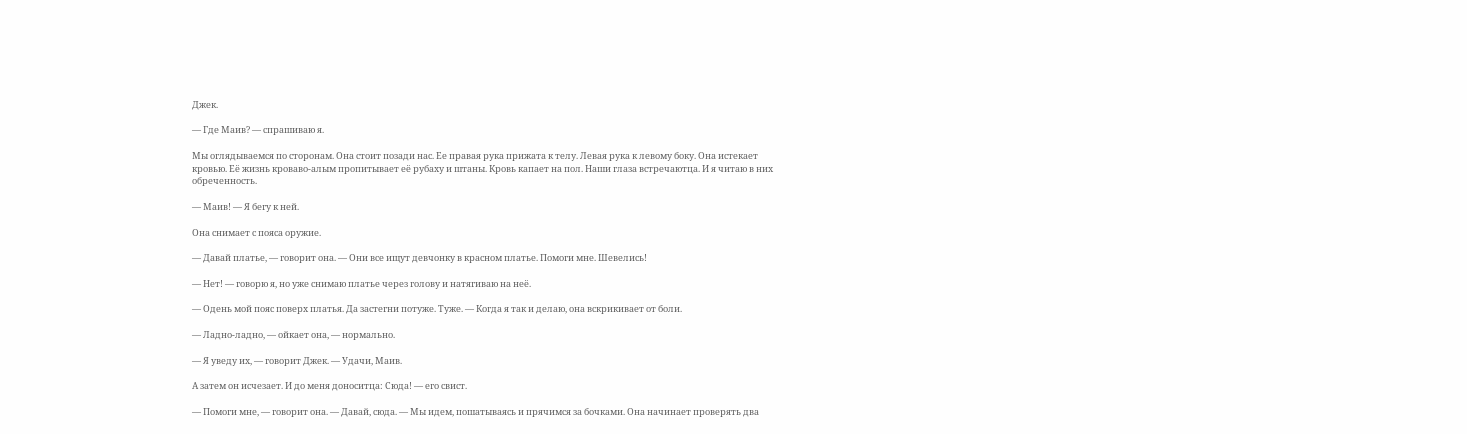Джек.

— Где Маив? — спрашиваю я.

Мы оглядываемся по сторонам. Она стоит позади нас. Ее правая рука прижата к телу. Левая рука к левому боку. Она истекает кровью. Её жизнь кроваво-алым пропитывает её рубаху и штаны. Кровь капает на пол. Наши глаза встречаютца. И я читаю в них обреченность.

— Маив! — Я бегу к ней.

Она снимает с пояса оружие.

— Давай платье, — говорит она. — Они все ищут девчонку в красном платье. Помоги мне. Шевелись!

— Нет! — говорю я, но уже снимаю платье через голову и натягиваю на неё.

— Одень мой пояс поверх платья. Да застегни потуже. Туже. — Когда я так и делаю, она вскрикивает от боли.

— Ладно-ладно, — ойкает она, — нормально.

— Я уведу их, — говорит Джек. — Удачи, Маив.

А затем он исчезает. И до меня доноситца: Сюда! — его свист.

— Помоги мне, — говорит она. — Давай, сюда. — Мы идем, пошатываясь и прячимся за бочками. Она начинает проверять два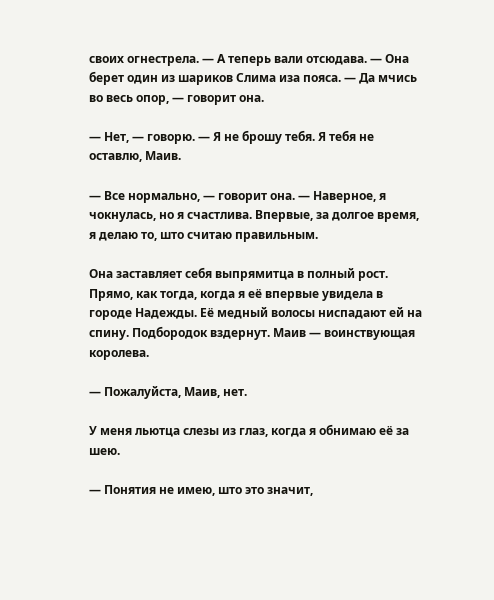своих огнестрела. — А теперь вали отсюдава. — Она берет один из шариков Слима иза пояса. — Да мчись во весь опор, — говорит она.

— Нет, — говорю. — Я не брошу тебя. Я тебя не оставлю, Маив.

— Все нормально, — говорит она. — Наверное, я чокнулась, но я счастлива. Впервые, за долгое время, я делаю то, што считаю правильным.

Она заставляет себя выпрямитца в полный рост. Прямо, как тогда, когда я её впервые увидела в городе Надежды. Её медный волосы ниспадают ей на спину. Подбородок вздернут. Маив — воинствующая королева.

— Пожалуйста, Маив, нет.

У меня льютца слезы из глаз, когда я обнимаю её за шею.

— Понятия не имею, што это значит,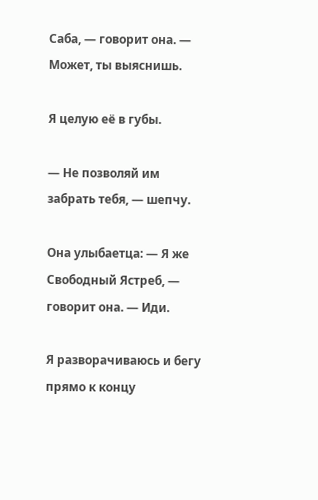Саба, — говорит она. — Может, ты выяснишь.

Я целую её в губы.

— Не позволяй им забрать тебя, — шепчу.

Она улыбаетца: — Я же Свободный Ястреб, — говорит она. — Иди.

Я разворачиваюсь и бегу прямо к концу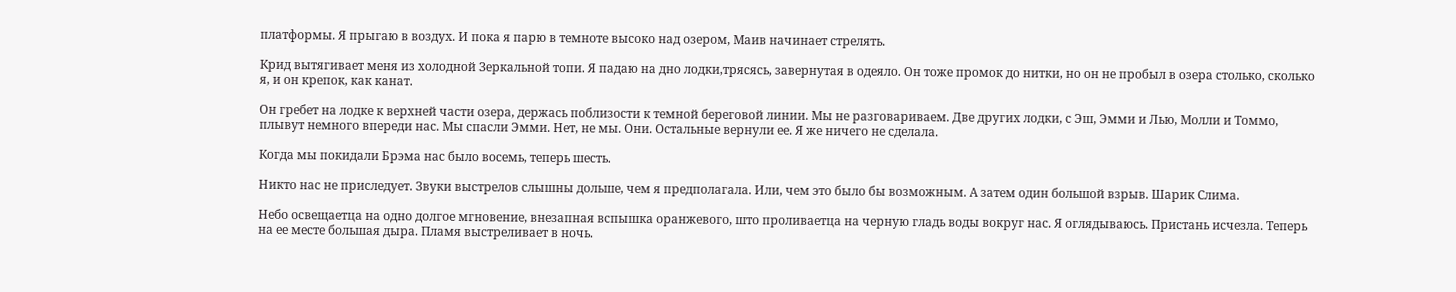платформы. Я прыгаю в воздух. И пока я парю в темноте высоко над озером, Маив начинает стрелять.

Крид вытягивает меня из холодной Зеркальной топи. Я падаю на дно лодки,трясясь, завернутая в одеяло. Он тоже промок до нитки, но он не пробыл в озера столько, сколько я, и он крепок, как канат.

Он гребет на лодке к верхней части озера, держась поблизости к темной береговой линии. Мы не разговариваем. Две других лодки, с Эш, Эмми и Лью, Молли и Томмо, плывут немного впереди нас. Мы спасли Эмми. Нет, не мы. Они. Остальные вернули ее. Я же ничего не сделала.

Когда мы покидали Брэма нас было восемь, теперь шесть.

Никто нас не приследует. Звуки выстрелов слышны дольше, чем я предполагала. Или, чем это было бы возможным. А затем один большой взрыв. Шарик Слима.

Небо освещаетца на одно долгое мгновение, внезапная вспышка оранжевого, што проливаетца на черную гладь воды вокруг нас. Я оглядываюсь. Пристань исчезла. Теперь на ее месте большая дыра. Пламя выстреливает в ночь.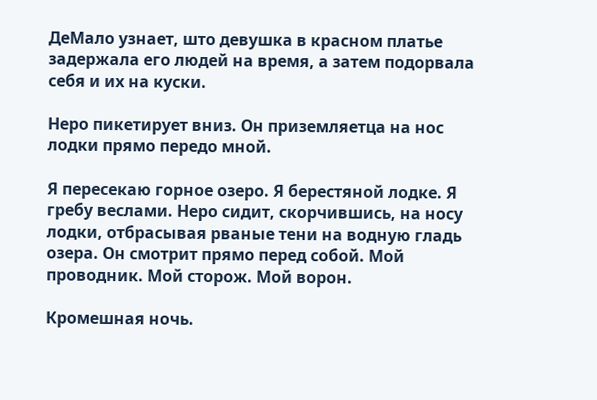ДеМало узнает, што девушка в красном платье задержала его людей на время, а затем подорвала себя и их на куски.

Неро пикетирует вниз. Он приземляетца на нос лодки прямо передо мной.

Я пересекаю горное озеро. Я берестяной лодке. Я гребу веслами. Неро сидит, скорчившись, на носу лодки, отбрасывая рваные тени на водную гладь озера. Он смотрит прямо перед собой. Мой проводник. Мой сторож. Мой ворон.

Кромешная ночь.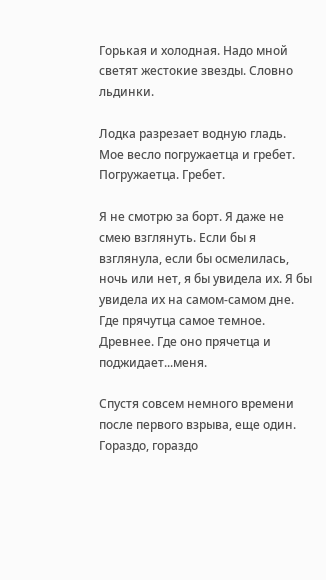Горькая и холодная. Надо мной светят жестокие звезды. Словно льдинки.

Лодка разрезает водную гладь. Мое весло погружаетца и гребет. Погружаетца. Гребет.

Я не смотрю за борт. Я даже не смею взглянуть. Если бы я взглянула, если бы осмелилась, ночь или нет, я бы увидела их. Я бы увидела их на самом-самом дне. Где прячутца самое темное. Древнее. Где оно прячетца и поджидает...меня.

Спустя совсем немного времени после первого взрыва, еще один. Гораздо, гораздо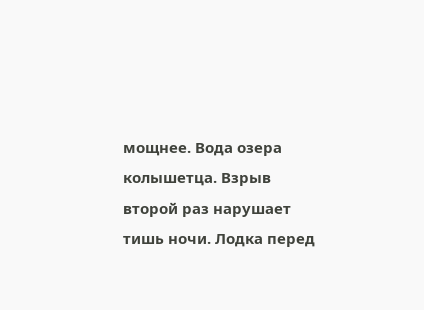мощнее. Вода озера колышетца. Взрыв второй раз нарушает тишь ночи. Лодка перед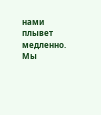нами плывет медленно. Мы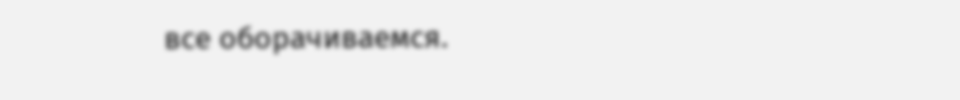все оборачиваемся.